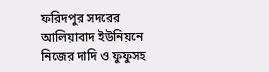ফরিদপুর সদরের আলিয়াবাদ ইউনিয়নে নিজের দাদি ও ফুফুসহ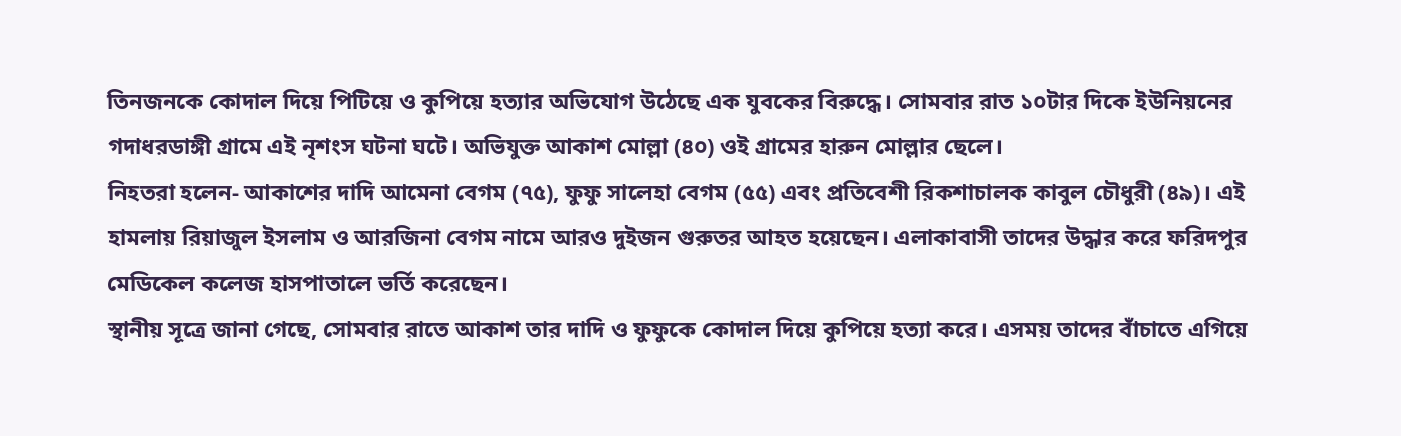তিনজনকে কোদাল দিয়ে পিটিয়ে ও কুপিয়ে হত্যার অভিযোগ উঠেছে এক যুবকের বিরুদ্ধে। সোমবার রাত ১০টার দিকে ইউনিয়নের গদাধরডাঙ্গী গ্রামে এই নৃশংস ঘটনা ঘটে। অভিযুক্ত আকাশ মোল্লা (৪০) ওই গ্রামের হারুন মোল্লার ছেলে।
নিহতরা হলেন- আকাশের দাদি আমেনা বেগম (৭৫), ফুফু সালেহা বেগম (৫৫) এবং প্রতিবেশী রিকশাচালক কাবুল চৌধুরী (৪৯)। এই হামলায় রিয়াজুল ইসলাম ও আরজিনা বেগম নামে আরও দুইজন গুরুতর আহত হয়েছেন। এলাকাবাসী তাদের উদ্ধার করে ফরিদপুর মেডিকেল কলেজ হাসপাতালে ভর্তি করেছেন।
স্থানীয় সূত্রে জানা গেছে, সোমবার রাতে আকাশ তার দাদি ও ফুফুকে কোদাল দিয়ে কুপিয়ে হত্যা করে। এসময় তাদের বাঁচাতে এগিয়ে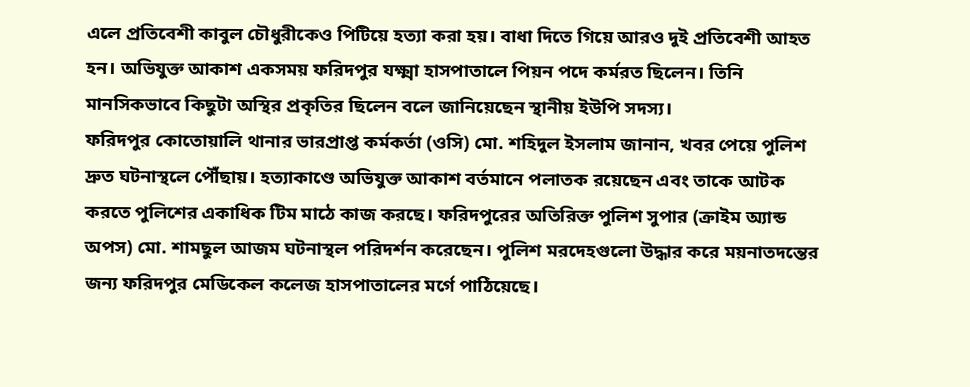এলে প্রতিবেশী কাবুল চৌধুরীকেও পিটিয়ে হত্যা করা হয়। বাধা দিতে গিয়ে আরও দুই প্রতিবেশী আহত হন। অভিযুক্ত আকাশ একসময় ফরিদপুর যক্ষ্মা হাসপাতালে পিয়ন পদে কর্মরত ছিলেন। তিনি মানসিকভাবে কিছুটা অস্থির প্রকৃতির ছিলেন বলে জানিয়েছেন স্থানীয় ইউপি সদস্য।
ফরিদপুর কোতোয়ালি থানার ভারপ্রাপ্ত কর্মকর্তা (ওসি) মো. শহিদুল ইসলাম জানান, খবর পেয়ে পুলিশ দ্রুত ঘটনাস্থলে পৌঁছায়। হত্যাকাণ্ডে অভিযুক্ত আকাশ বর্তমানে পলাতক রয়েছেন এবং তাকে আটক করতে পুলিশের একাধিক টিম মাঠে কাজ করছে। ফরিদপুরের অতিরিক্ত পুলিশ সুপার (ক্রাইম অ্যান্ড অপস) মো. শামছুল আজম ঘটনাস্থল পরিদর্শন করেছেন। পুলিশ মরদেহগুলো উদ্ধার করে ময়নাতদন্তের জন্য ফরিদপুর মেডিকেল কলেজ হাসপাতালের মর্গে পাঠিয়েছে।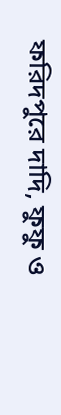ফরিদপুরে দাদি, ফুফু ও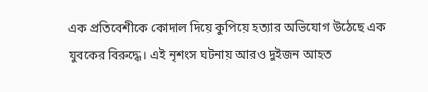এক প্রতিবেশীকে কোদাল দিয়ে কুপিয়ে হত্যার অভিযোগ উঠেছে এক যুবকের বিরুদ্ধে। এই নৃশংস ঘটনায় আরও দুইজন আহত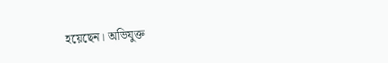হয়েছেন। অভিযুক্ত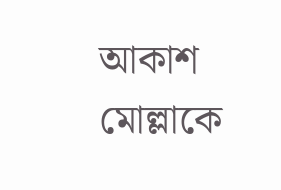আকাশ মোল্লাকে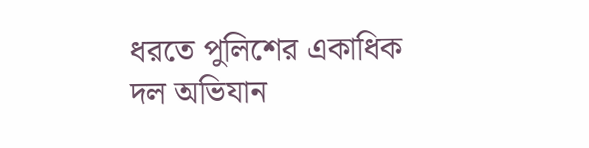ধরতে পুলিশের একাধিক দল অভিযান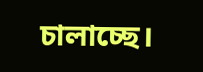চালাচ্ছে।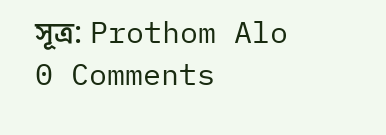সূত্র: Prothom Alo
0 Comments